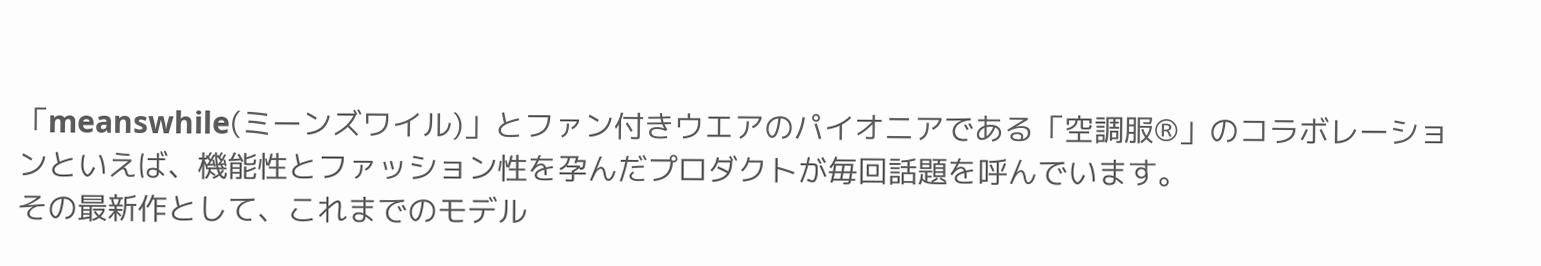「meanswhile(ミーンズワイル)」とファン付きウエアのパイオニアである「空調服®」のコラボレーションといえば、機能性とファッション性を孕んだプロダクトが毎回話題を呼んでいます。
その最新作として、これまでのモデル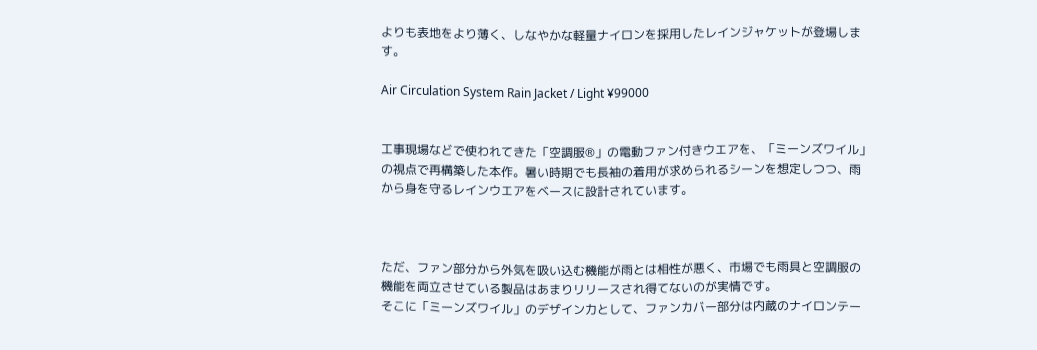よりも表地をより薄く、しなやかな軽量ナイロンを採⽤したレインジャケットが登場します。

Air Circulation System Rain Jacket / Light ¥99000


工事現場などで使われてきた「空調服®」の電動ファン付きウエアを、「ミーンズワイル」の視点で再構築した本作。暑い時期でも長袖の着用が求められるシーンを想定しつつ、雨から身を守るレインウエアをベースに設計されています。



ただ、ファン部分から外気を吸い込む機能が⾬とは相性が悪く、市場でも雨具と空調服の機能を両⽴させている製品はあまりリリースされ得てないのが実情です。
そこに「ミーンズワイル」のデザイン力として、ファンカバー部分は内蔵のナイロンテー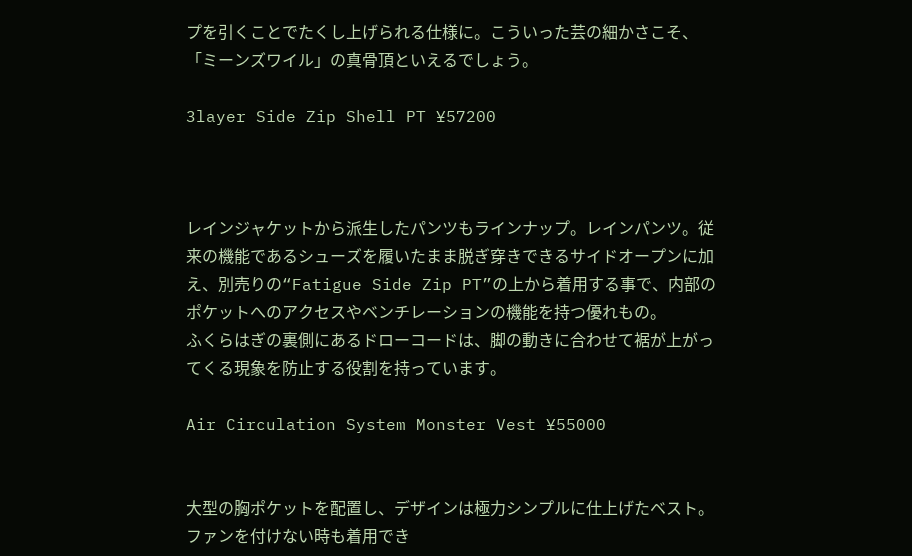プを引くことでたくし上げられる仕様に。こういった芸の細かさこそ、「ミーンズワイル」の真骨頂といえるでしょう。

3layer Side Zip Shell PT ¥57200



レインジャケットから派生したパンツもラインナップ。レインパンツ。従来の機能であるシューズを履いたまま脱ぎ穿きできるサイドオープンに加え、別売りの“Fatigue Side Zip PT”の上から着⽤する事で、内部のポケットへのアクセスやベンチレーションの機能を持つ優れもの。
ふくらはぎの裏側にあるドローコードは、脚の動きに合わせて裾が上がってくる現象を防⽌する役割を持っています。

Air Circulation System Monster Vest ¥55000


⼤型の胸ポケットを配置し、デザインは極⼒シンプルに仕上げたベスト。ファンを付けない時も着⽤でき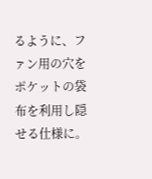るように、ファン⽤の⽳をポケットの袋布を利⽤し隠せる仕様に。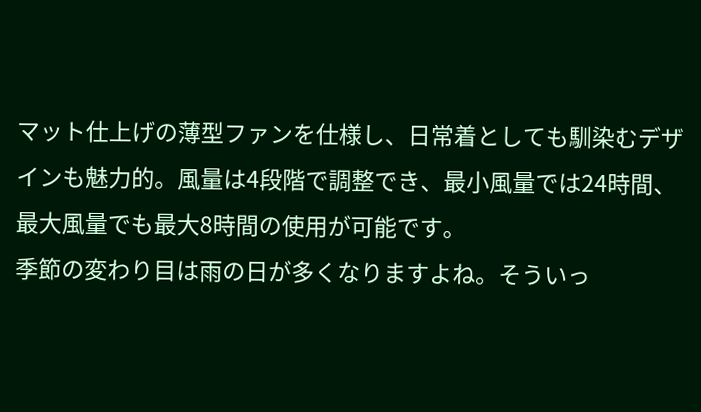マット仕上げの薄型ファンを仕様し、⽇常着としても馴染むデザインも魅力的。⾵量は4段階で調整でき、最⼩⾵量では24時間、最⼤⾵量でも最⼤8時間の使⽤が可能です。
季節の変わり目は雨の日が多くなりますよね。そういっ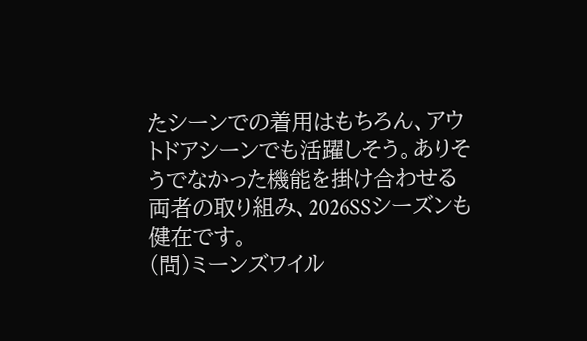たシーンでの着用はもちろん、アウトドアシーンでも活躍しそう。ありそうでなかった機能を掛け合わせる両者の取り組み、2026SSシーズンも健在です。
(問)ミーンズワイル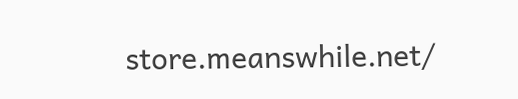store.meanswhile.net/